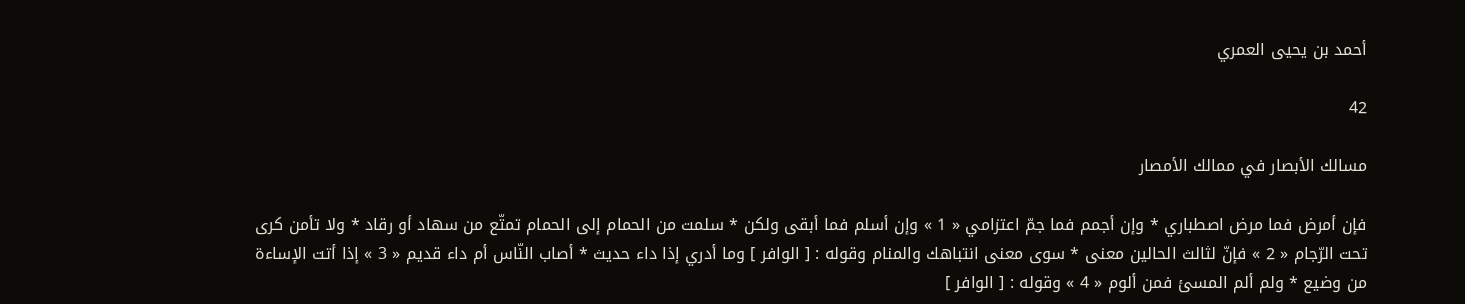أحمد بن يحيى العمري

42

مسالك الأبصار في ممالك الأمصار

فإن أمرض فما مرض اصطباري * وإن أجمم فما جمّ اعتزامي « 1 » وإن أسلم فما أبقى ولكن * سلمت من الحمام إلى الحمام تمتّع من سهاد أو رقاد * ولا تأمن كرى تحت الرّجام « 2 » فإنّ لثالث الحالين معنى * سوى معنى انتباهك والمنام وقوله : [ الوافر ] وما أدري إذا داء حديث * أصاب النّاس أم داء قديم « 3 » إذا أتت الإساءة من وضيع * ولم ألم المسئ فمن ألوم « 4 » وقوله : [ الوافر ]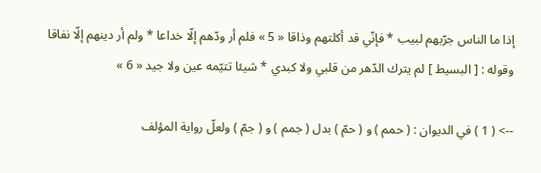إذا ما الناس جرّبهم لبيب * فإنّي قد أكلتهم وذاقا « 5 » فلم أر ودّهم إلّا خداعا * ولم أر دينهم إلّا نفاقا وقوله : [ البسيط ] لم يترك الدّهر من قلبي ولا كبدي * شيئا تتيّمه عين ولا جيد « 6 »

--> ( 1 ) في الديوان : ( حمم ) و ( حمّ ) بدل ( جمم ) و ( جمّ ) ولعلّ رواية المؤلف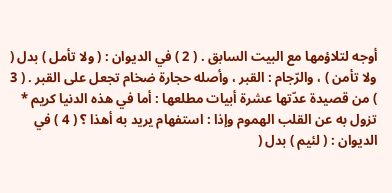أوجه لتلاؤمها مع البيت السابق . ( 2 ) في الديوان : ( ولا تأمل ) بدل ( ولا تأمن ) ، والرّجام : القبر ، وأصله حجارة ضخام تجعل على القبر . ( 3 ) من قصيدة عدّتها عشرة أبيات مطلعها : أما في هذه الدنيا كريم * تزول به عن القلب الهموم وإذا : استفهام يريد به أهذا ؟ ( 4 ) في الديوان : ( لئيم ) بدل (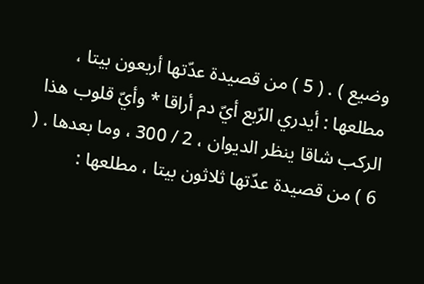وضيع ) . ( 5 ) من قصيدة عدّتها أربعون بيتا ، مطلعها : أيدري الرّبع أيّ دم أراقا * وأيّ قلوب هذا الركب شاقا ينظر الديوان ، 2 / 300 ، وما بعدها . ( 6 ) من قصيدة عدّتها ثلاثون بيتا ، مطلعها :